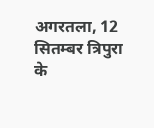अगरतला, 12 सितम्बर त्रिपुरा के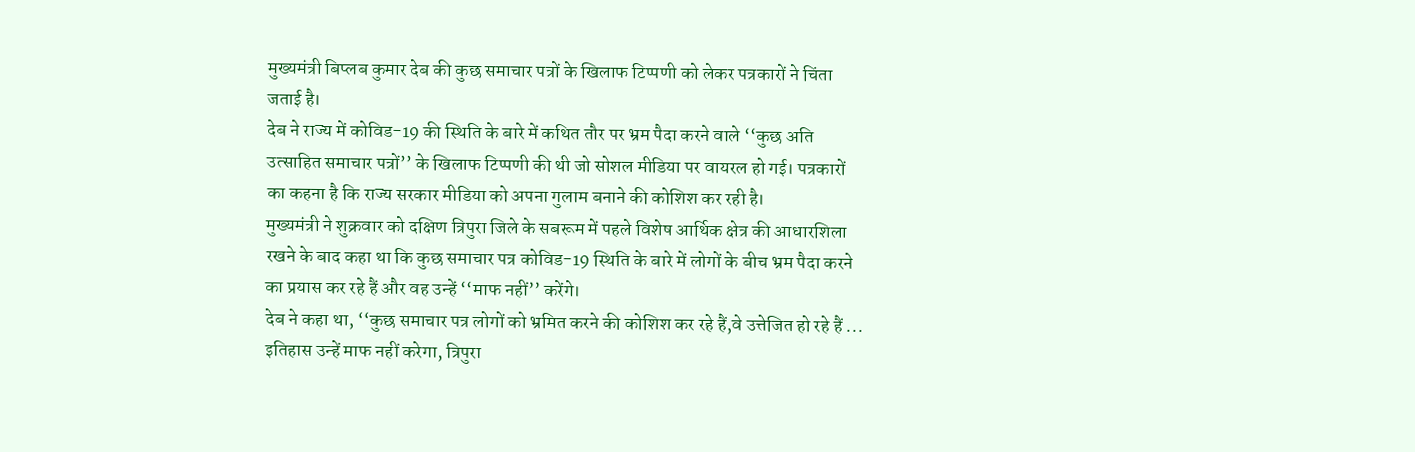मुख्यमंत्री बिप्लब कुमार देब की कुछ समाचार पत्रों के खिलाफ टिप्पणी को लेकर पत्रकारों ने चिंता जताई है।
देब ने राज्य में कोविड-19 की स्थिति के बारे में कथित तौर पर भ्रम पैदा करने वाले ‘‘कुछ अति उत्साहित समाचार पत्रों’’ के खिलाफ टिप्पणी की थी जो सोशल मीडिया पर वायरल हो गई। पत्रकारों का कहना है कि राज्य सरकार मीडिया को अपना गुलाम बनाने की कोशिश कर रही है।
मुख्यमंत्री ने शुक्रवार को दक्षिण त्रिपुरा जिले के सबरूम में पहले विशेष आर्थिक क्षेत्र की आधारशिला रखने के बाद कहा था कि कुछ समाचार पत्र कोविड-19 स्थिति के बारे में लोगों के बीच भ्रम पैदा करने का प्रयास कर रहे हैं और वह उन्हें ‘‘माफ नहीं’’ करेंगे।
देब ने कहा था, ‘‘कुछ समाचार पत्र लोगों को भ्रमित करने की कोशिश कर रहे हैं,वे उत्तेजित हो रहे हैं ... इतिहास उन्हें माफ नहीं करेगा, त्रिपुरा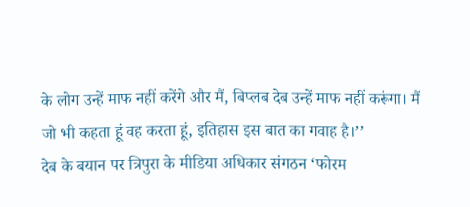के लोग उन्हें माफ नहीं करेंगे और मैं, बिप्लब देब उन्हें माफ नहीं करूंगा। मैं जो भी कहता हूं वह करता हूं, इतिहास इस बात का गवाह है।’’
देब के बयान पर त्रिपुरा के मीडिया अधिकार संगठन ‘फोरम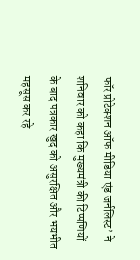फॉर प्रोटेक्शन ऑफ मीडिया एंड जर्नलिस्ट’ ने शनिवार को कहा कि मुख्यमंत्री की टिप्पणियों के बाद पत्रकार खुद को असुरक्षित और भयभीत महसूस कर रहे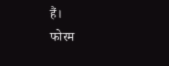हैं।
फोरम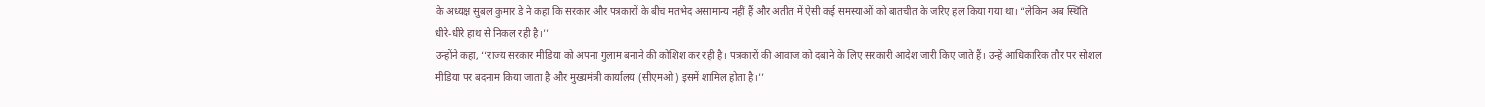के अध्यक्ष सुबल कुमार डे ने कहा कि सरकार और पत्रकारों के बीच मतभेद असामान्य नहीं हैं और अतीत में ऐसी कई समस्याओं को बातचीत के जरिए हल किया गया था। “लेकिन अब स्थिति धीरे-धीरे हाथ से निकल रही है।’’
उन्होंने कहा, ‘‘राज्य सरकार मीडिया को अपना गुलाम बनाने की कोशिश कर रही है। पत्रकारों की आवाज को दबाने के लिए सरकारी आदेश जारी किए जाते हैं। उन्हें आधिकारिक तौर पर सोशल मीडिया पर बदनाम किया जाता है और मुख्यमंत्री कार्यालय (सीएमओ) इसमें शामिल होता है।’’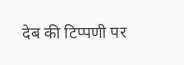देब की टिप्पणी पर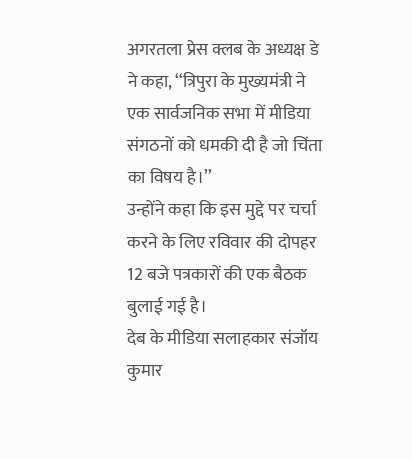अगरतला प्रेस क्लब के अध्यक्ष डे ने कहा, ‘‘त्रिपुरा के मुख्यमंत्री ने एक सार्वजनिक सभा में मीडिया संगठनों को धमकी दी है जो चिंता का विषय है।’’
उन्होंने कहा कि इस मुद्दे पर चर्चा करने के लिए रविवार की दोपहर 12 बजे पत्रकारों की एक बैठक बुलाई गई है।
देब के मीडिया सलाहकार संजॉय कुमार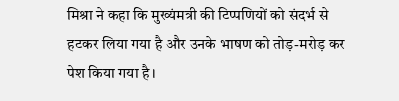मिश्रा ने कहा कि मुख्यंमत्री की टिप्पणियों को संदर्भ से हटकर लिया गया है और उनके भाषण को तोड़-मरोड़ कर पेश किया गया है।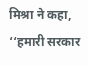मिश्रा ने कहा, ‘‘हमारी सरकार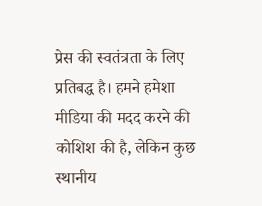प्रेस की स्वतंत्रता के लिए प्रतिबद्ध है। हमने हमेशा मीडिया की मदद करने की कोशिश की है, लेकिन कुछ स्थानीय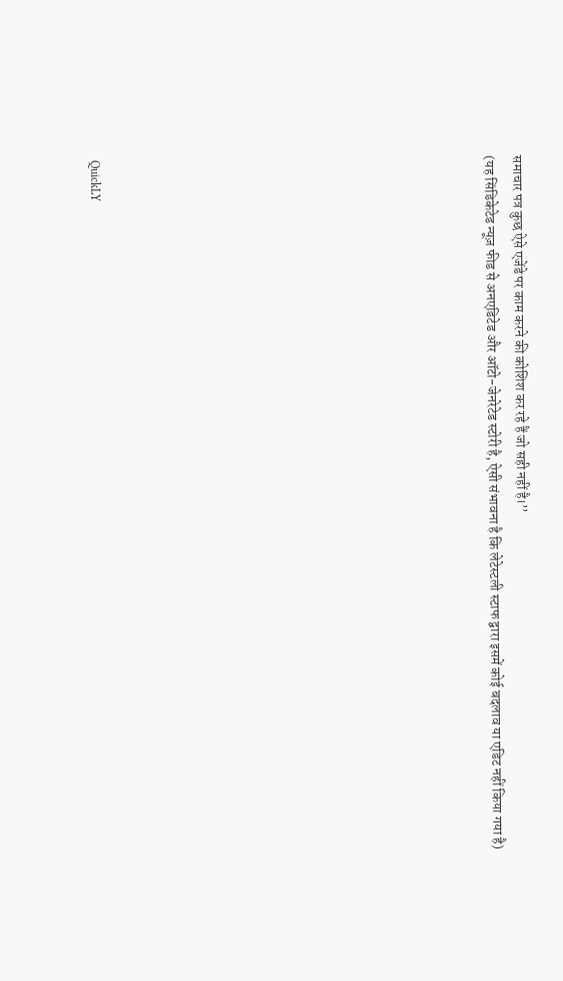समाचार पत्र कुछ ऐसे एजेंडे पर काम करने की कोशिश कर रहे हैं जो सही नहीं है।’’
(यह सिंडिकेटेड न्यूज़ फीड से अनएडिटेड और ऑटो-जेनरेटेड स्टोरी है, ऐसी संभावना है कि लेटेस्टली स्टाफ द्वारा इसमें कोई बदलाव या एडिट नहीं किया गया है)













QuickLY